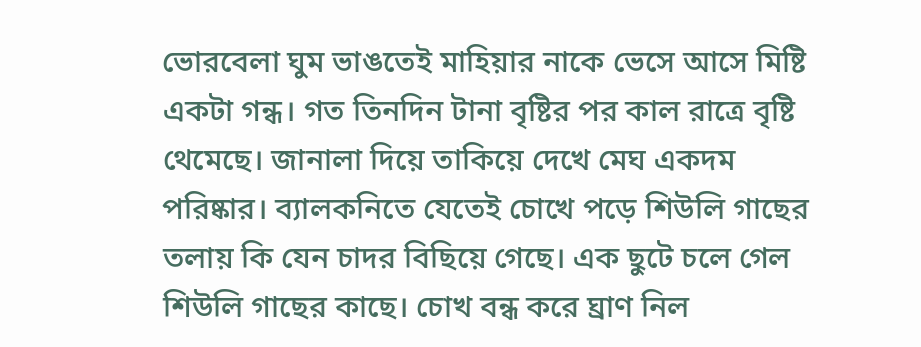ভোরবেলা ঘুম ভাঙতেই মাহিয়ার নাকে ভেসে আসে মিষ্টি একটা গন্ধ। গত তিনদিন টানা বৃষ্টির পর কাল রাত্রে বৃষ্টি থেমেছে। জানালা দিয়ে তাকিয়ে দেখে মেঘ একদম পরিষ্কার। ব্যালকনিতে যেতেই চোখে পড়ে শিউলি গাছের তলায় কি যেন চাদর বিছিয়ে গেছে। এক ছুটে চলে গেল শিউলি গাছের কাছে। চোখ বন্ধ করে ঘ্রাণ নিল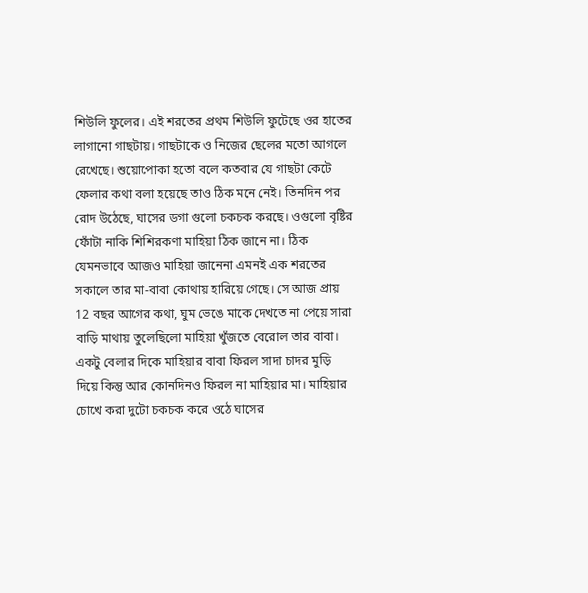শিউলি ফুলের। এই শরতের প্রথম শিউলি ফুটেছে ওর হাতের লাগানো গাছটায়। গাছটাকে ও নিজের ছেলের মতো আগলে রেখেছে। শুয়োপোকা হতো বলে কতবার যে গাছটা কেটে ফেলার কথা বলা হয়েছে তাও ঠিক মনে নেই। তিনদিন পর রোদ উঠেছে, ঘাসের ডগা গুলো চকচক করছে। ওগুলো বৃষ্টির ফোঁটা নাকি শিশিরকণা মাহিয়া ঠিক জানে না। ঠিক যেমনভাবে আজও মাহিয়া জানেনা এমনই এক শরতের সকালে তার মা-বাবা কোথায় হারিয়ে গেছে। সে আজ প্রায় 12 বছর আগের কথা, ঘুম ভেঙে মাকে দেখতে না পেয়ে সারা বাড়ি মাথায় তুলেছিলো মাহিয়া খুঁজতে বেরোল তার বাবা। একটু বেলার দিকে মাহিয়ার বাবা ফিরল সাদা চাদর মুড়ি দিয়ে কিন্তু আর কোনদিনও ফিরল না মাহিয়ার মা। মাহিয়ার চোখে করা দুটো চকচক করে ওঠে ঘাসের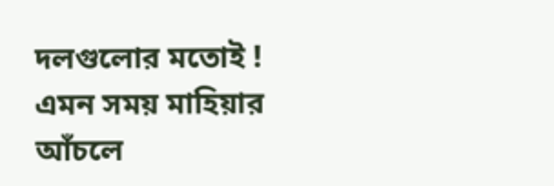দলগুলোর মতোই ! এমন সময় মাহিয়ার আঁচলে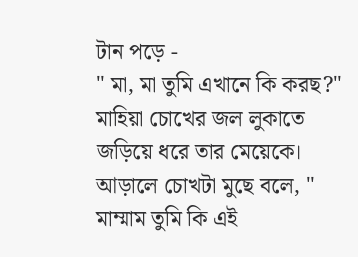টান পড়ে -
" মা, মা তুমি এখানে কি করছ?"
মাহিয়া চোখের জল লুকাতে জড়িয়ে ধরে তার মেয়েকে। আড়ালে চোখটা মুছে বলে, " মাম্মাম তুমি কি এই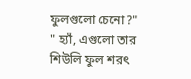ফুলগুলো চেনো?"
" হ্যাঁ, এগুলো তার শিউলি ফুল শরৎ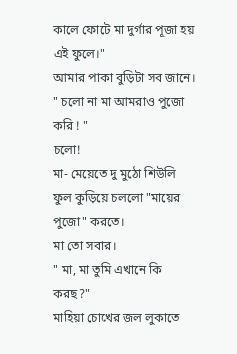কালে ফোটে মা দুর্গার পূজা হয় এই ফুলে।"
আমার পাকা বুড়িটা সব জানে।
" চলো না মা আমরাও পুজো করি ! "
চলো!
মা- মেয়েতে দু মুঠো শিউলি ফুল কুড়িয়ে চললো "মায়ের পুজো" করতে।
মা তো সবার।
" মা, মা তুমি এখানে কি করছ?"
মাহিয়া চোখের জল লুকাতে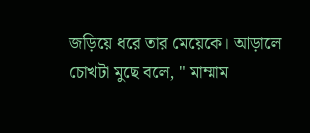জড়িয়ে ধরে তার মেয়েকে। আড়ালে চোখটা মুছে বলে, " মাম্মাম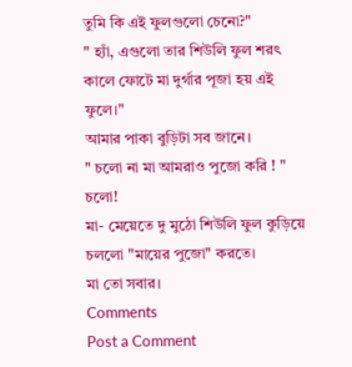তুমি কি এই ফুলগুলো চেনো?"
" হ্যাঁ, এগুলো তার শিউলি ফুল শরৎ কালে ফোটে মা দুর্গার পূজা হয় এই ফুলে।"
আমার পাকা বুড়িটা সব জানে।
" চলো না মা আমরাও পুজো করি ! "
চলো!
মা- মেয়েতে দু মুঠো শিউলি ফুল কুড়িয়ে চললো "মায়ের পুজো" করতে।
মা তো সবার।
Comments
Post a Comment